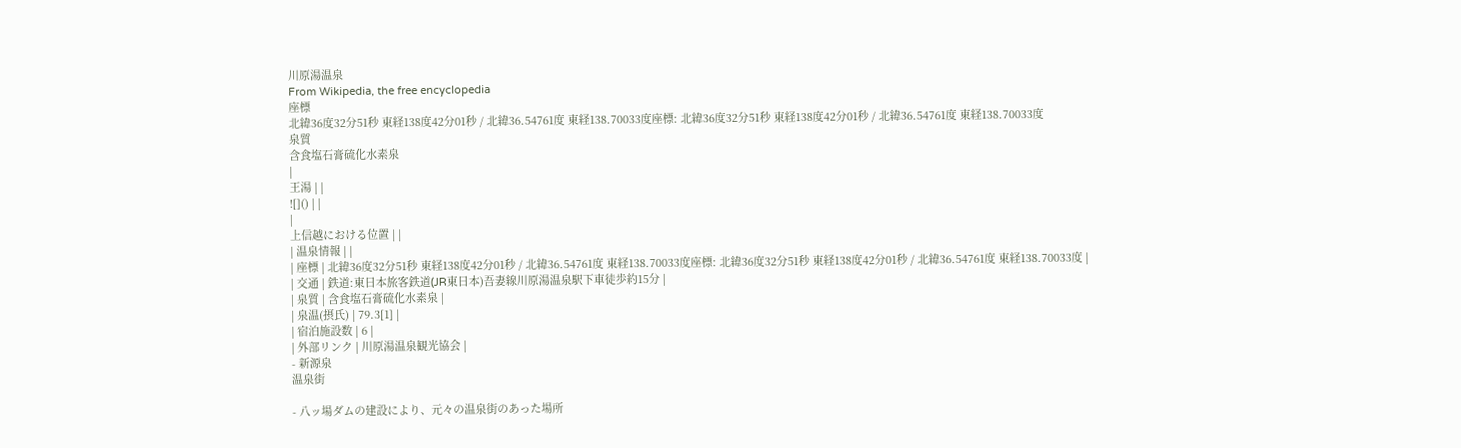川原湯温泉
From Wikipedia, the free encyclopedia
座標
北緯36度32分51秒 東経138度42分01秒 / 北緯36.54761度 東経138.70033度座標: 北緯36度32分51秒 東経138度42分01秒 / 北緯36.54761度 東経138.70033度
泉質
含食塩石膏硫化水素泉
|
王湯 | |
![]() | |
|
上信越における位置 | |
| 温泉情報 | |
| 座標 | 北緯36度32分51秒 東経138度42分01秒 / 北緯36.54761度 東経138.70033度座標: 北緯36度32分51秒 東経138度42分01秒 / 北緯36.54761度 東経138.70033度 |
| 交通 | 鉄道:東日本旅客鉄道(JR東日本)吾妻線川原湯温泉駅下車徒歩約15分 |
| 泉質 | 含食塩石膏硫化水素泉 |
| 泉温(摂氏) | 79.3[1] |
| 宿泊施設数 | 6 |
| 外部リンク | 川原湯温泉観光協会 |
- 新源泉
温泉街

- 八ッ場ダムの建設により、元々の温泉街のあった場所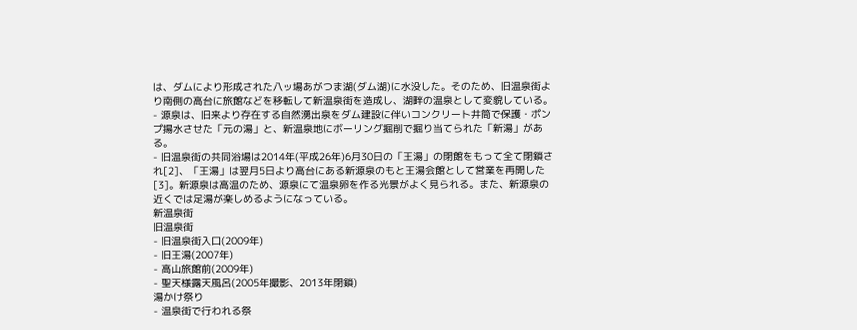は、ダムにより形成された八ッ場あがつま湖(ダム湖)に水没した。そのため、旧温泉街より南側の高台に旅館などを移転して新温泉街を造成し、湖畔の温泉として変貌している。
- 源泉は、旧来より存在する自然湧出泉をダム建設に伴いコンクリート井筒で保護・ポンプ揚水させた「元の湯」と、新温泉地にボーリング掘削で掘り当てられた「新湯」がある。
- 旧温泉街の共同浴場は2014年(平成26年)6月30日の「王湯」の閉館をもって全て閉鎖され[2]、「王湯」は翌月5日より高台にある新源泉のもと王湯会館として営業を再開した[3]。新源泉は高温のため、源泉にて温泉卵を作る光景がよく見られる。また、新源泉の近くでは足湯が楽しめるようになっている。
新温泉街
旧温泉街
- 旧温泉街入口(2009年)
- 旧王湯(2007年)
- 高山旅館前(2009年)
- 聖天様露天風呂(2005年撮影、2013年閉鎖)
湯かけ祭り
- 温泉街で行われる祭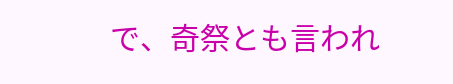で、奇祭とも言われ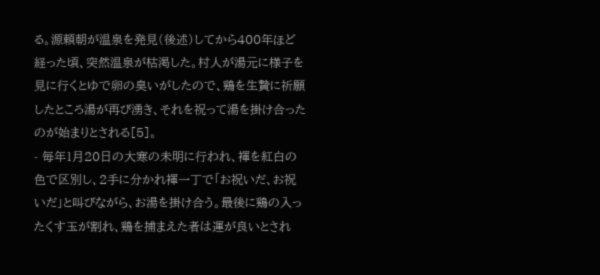る。源頼朝が温泉を発見(後述)してから400年ほど経った頃、突然温泉が枯渇した。村人が湯元に様子を見に行くとゆで卵の臭いがしたので、鶏を生贄に祈願したところ湯が再び湧き、それを祝って湯を掛け合ったのが始まりとされる[5]。
- 毎年1月20日の大寒の未明に行われ、褌を紅白の色で区別し、2手に分かれ褌一丁で「お祝いだ、お祝いだ」と叫びながら、お湯を掛け合う。最後に鶏の入ったくす玉が割れ、鶏を捕まえた者は運が良いとされ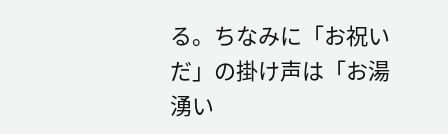る。ちなみに「お祝いだ」の掛け声は「お湯湧い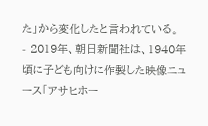た」から変化したと言われている。
- 2019年、朝日新聞社は、1940年頃に子ども向けに作製した映像ニュース「アサヒホー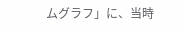ムグラフ」に、当時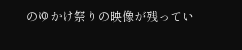のゆかけ祭りの映像が残ってい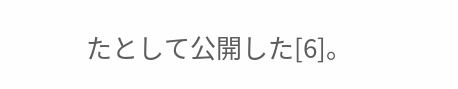たとして公開した[6]。